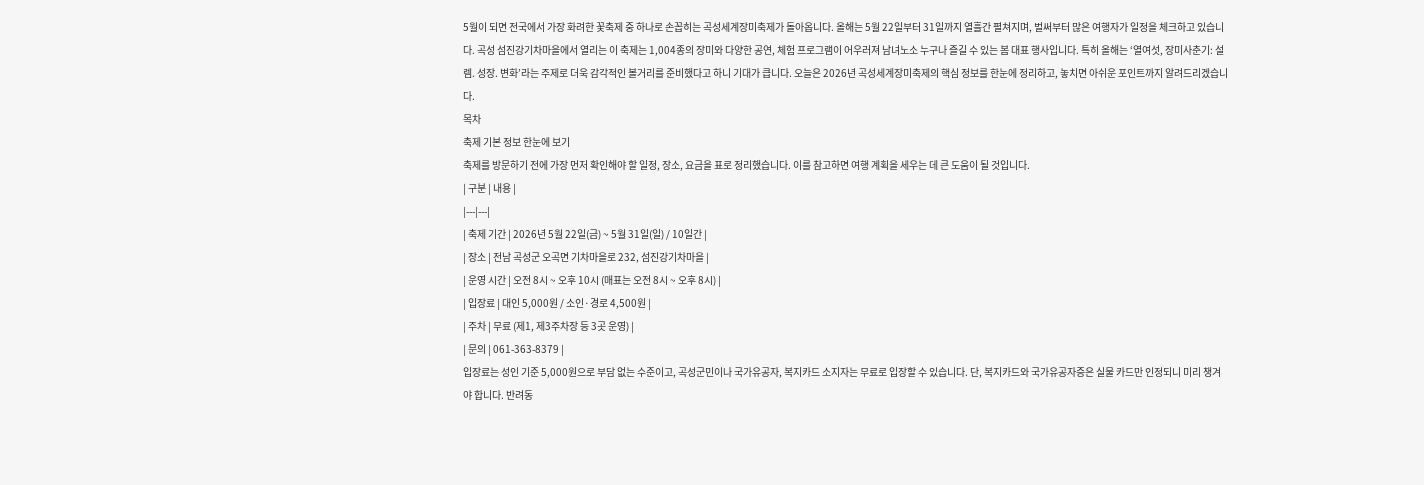5월이 되면 전국에서 가장 화려한 꽃축제 중 하나로 손꼽히는 곡성세계장미축제가 돌아옵니다. 올해는 5월 22일부터 31일까지 열흘간 펼쳐지며, 벌써부터 많은 여행자가 일정을 체크하고 있습니다. 곡성 섬진강기차마을에서 열리는 이 축제는 1,004종의 장미와 다양한 공연, 체험 프로그램이 어우러져 남녀노소 누구나 즐길 수 있는 봄 대표 행사입니다. 특히 올해는 ‘열여섯, 장미사춘기: 설렘. 성장. 변화’라는 주제로 더욱 감각적인 볼거리를 준비했다고 하니 기대가 큽니다. 오늘은 2026년 곡성세계장미축제의 핵심 정보를 한눈에 정리하고, 놓치면 아쉬운 포인트까지 알려드리겠습니다.
목차
축제 기본 정보 한눈에 보기
축제를 방문하기 전에 가장 먼저 확인해야 할 일정, 장소, 요금을 표로 정리했습니다. 이를 참고하면 여행 계획을 세우는 데 큰 도움이 될 것입니다.
| 구분 | 내용 |
|---|---|
| 축제 기간 | 2026년 5월 22일(금) ~ 5월 31일(일) / 10일간 |
| 장소 | 전남 곡성군 오곡면 기차마을로 232, 섬진강기차마을 |
| 운영 시간 | 오전 8시 ~ 오후 10시 (매표는 오전 8시 ~ 오후 8시) |
| 입장료 | 대인 5,000원 / 소인·경로 4,500원 |
| 주차 | 무료 (제1, 제3주차장 등 3곳 운영) |
| 문의 | 061-363-8379 |
입장료는 성인 기준 5,000원으로 부담 없는 수준이고, 곡성군민이나 국가유공자, 복지카드 소지자는 무료로 입장할 수 있습니다. 단, 복지카드와 국가유공자증은 실물 카드만 인정되니 미리 챙겨야 합니다. 반려동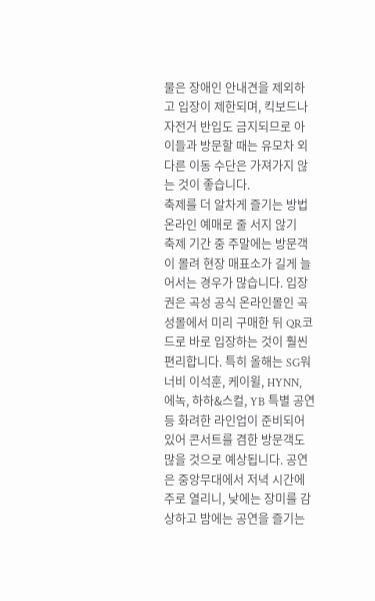물은 장애인 안내견을 제외하고 입장이 제한되며, 킥보드나 자전거 반입도 금지되므로 아이들과 방문할 때는 유모차 외 다른 이동 수단은 가져가지 않는 것이 좋습니다.
축제를 더 알차게 즐기는 방법
온라인 예매로 줄 서지 않기
축제 기간 중 주말에는 방문객이 몰려 현장 매표소가 길게 늘어서는 경우가 많습니다. 입장권은 곡성 공식 온라인몰인 곡성몰에서 미리 구매한 뒤 QR코드로 바로 입장하는 것이 훨씬 편리합니다. 특히 올해는 SG워너비 이석훈, 케이윌, HYNN, 에녹, 하하&스컬, YB 특별 공연 등 화려한 라인업이 준비되어 있어 콘서트를 겸한 방문객도 많을 것으로 예상됩니다. 공연은 중앙무대에서 저녁 시간에 주로 열리니, 낮에는 장미를 감상하고 밤에는 공연을 즐기는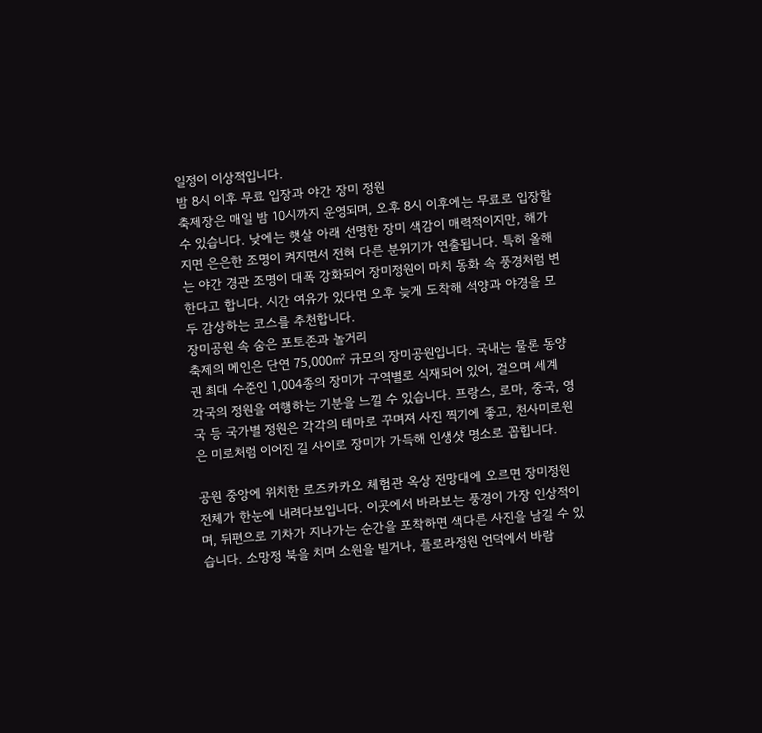일정이 이상적입니다.
밤 8시 이후 무료 입장과 야간 장미 정원
축제장은 매일 밤 10시까지 운영되며, 오후 8시 이후에는 무료로 입장할 수 있습니다. 낮에는 햇살 아래 선명한 장미 색감이 매력적이지만, 해가 지면 은은한 조명이 켜지면서 전혀 다른 분위기가 연출됩니다. 특히 올해는 야간 경관 조명이 대폭 강화되어 장미정원이 마치 동화 속 풍경처럼 변한다고 합니다. 시간 여유가 있다면 오후 늦게 도착해 석양과 야경을 모두 감상하는 코스를 추천합니다.
장미공원 속 숨은 포토존과 놀거리
축제의 메인은 단연 75,000㎡ 규모의 장미공원입니다. 국내는 물론 동양권 최대 수준인 1,004종의 장미가 구역별로 식재되어 있어, 걸으며 세계 각국의 정원을 여행하는 기분을 느낄 수 있습니다. 프랑스, 로마, 중국, 영국 등 국가별 정원은 각각의 테마로 꾸며져 사진 찍기에 좋고, 천사미로원은 미로처럼 이어진 길 사이로 장미가 가득해 인생샷 명소로 꼽힙니다.

공원 중앙에 위치한 로즈카카오 체험관 옥상 전망대에 오르면 장미정원 전체가 한눈에 내려다보입니다. 이곳에서 바라보는 풍경이 가장 인상적이며, 뒤편으로 기차가 지나가는 순간을 포착하면 색다른 사진을 남길 수 있습니다. 소망정 북을 치며 소원을 빌거나, 플로라정원 언덕에서 바람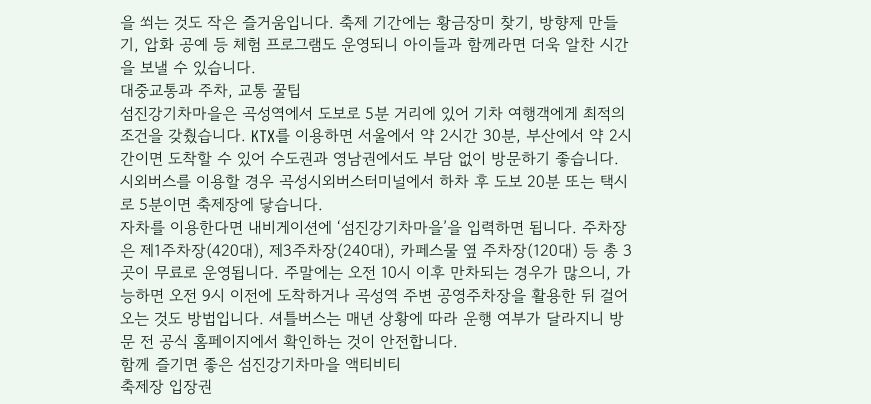을 쐬는 것도 작은 즐거움입니다. 축제 기간에는 황금장미 찾기, 방향제 만들기, 압화 공예 등 체험 프로그램도 운영되니 아이들과 함께라면 더욱 알찬 시간을 보낼 수 있습니다.
대중교통과 주차, 교통 꿀팁
섬진강기차마을은 곡성역에서 도보로 5분 거리에 있어 기차 여행객에게 최적의 조건을 갖췄습니다. KTX를 이용하면 서울에서 약 2시간 30분, 부산에서 약 2시간이면 도착할 수 있어 수도권과 영남권에서도 부담 없이 방문하기 좋습니다. 시외버스를 이용할 경우 곡성시외버스터미널에서 하차 후 도보 20분 또는 택시로 5분이면 축제장에 닿습니다.
자차를 이용한다면 내비게이션에 ‘섬진강기차마을’을 입력하면 됩니다. 주차장은 제1주차장(420대), 제3주차장(240대), 카페스물 옆 주차장(120대) 등 총 3곳이 무료로 운영됩니다. 주말에는 오전 10시 이후 만차되는 경우가 많으니, 가능하면 오전 9시 이전에 도착하거나 곡성역 주변 공영주차장을 활용한 뒤 걸어오는 것도 방법입니다. 셔틀버스는 매년 상황에 따라 운행 여부가 달라지니 방문 전 공식 홈페이지에서 확인하는 것이 안전합니다.
함께 즐기면 좋은 섬진강기차마을 액티비티
축제장 입장권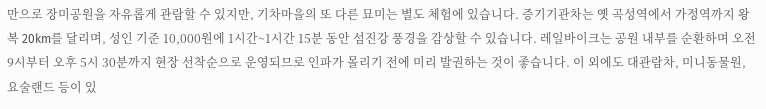만으로 장미공원을 자유롭게 관람할 수 있지만, 기차마을의 또 다른 묘미는 별도 체험에 있습니다. 증기기관차는 옛 곡성역에서 가정역까지 왕복 20km를 달리며, 성인 기준 10,000원에 1시간~1시간 15분 동안 섬진강 풍경을 감상할 수 있습니다. 레일바이크는 공원 내부를 순환하며 오전 9시부터 오후 5시 30분까지 현장 선착순으로 운영되므로 인파가 몰리기 전에 미리 발권하는 것이 좋습니다. 이 외에도 대관람차, 미니동물원, 요술랜드 등이 있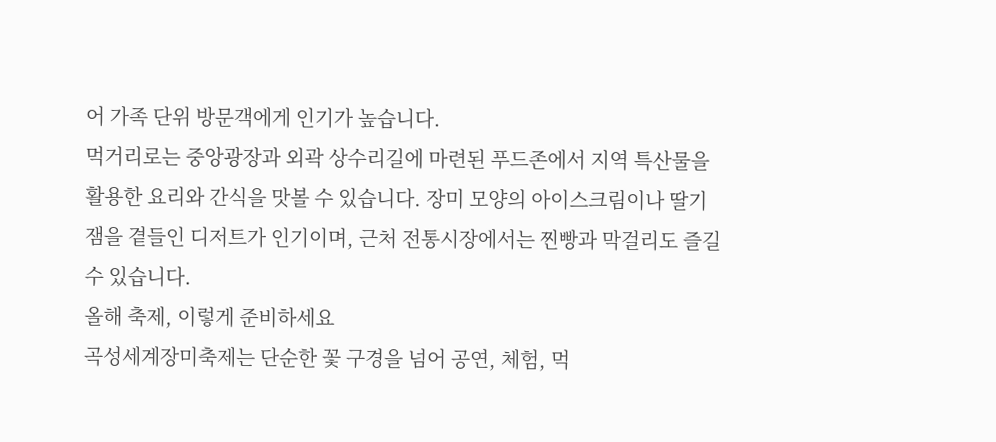어 가족 단위 방문객에게 인기가 높습니다.
먹거리로는 중앙광장과 외곽 상수리길에 마련된 푸드존에서 지역 특산물을 활용한 요리와 간식을 맛볼 수 있습니다. 장미 모양의 아이스크림이나 딸기 잼을 곁들인 디저트가 인기이며, 근처 전통시장에서는 찐빵과 막걸리도 즐길 수 있습니다.
올해 축제, 이렇게 준비하세요
곡성세계장미축제는 단순한 꽃 구경을 넘어 공연, 체험, 먹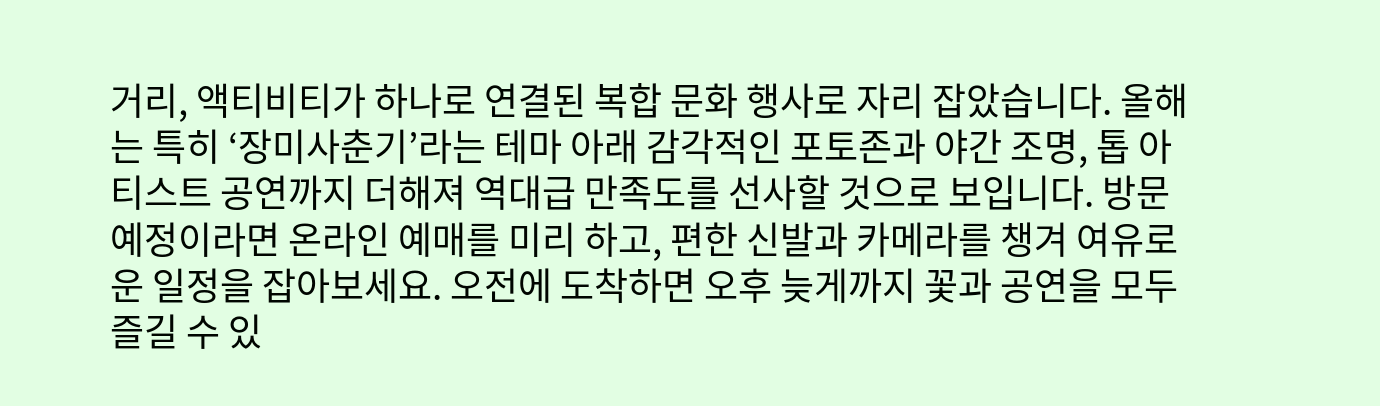거리, 액티비티가 하나로 연결된 복합 문화 행사로 자리 잡았습니다. 올해는 특히 ‘장미사춘기’라는 테마 아래 감각적인 포토존과 야간 조명, 톱 아티스트 공연까지 더해져 역대급 만족도를 선사할 것으로 보입니다. 방문 예정이라면 온라인 예매를 미리 하고, 편한 신발과 카메라를 챙겨 여유로운 일정을 잡아보세요. 오전에 도착하면 오후 늦게까지 꽃과 공연을 모두 즐길 수 있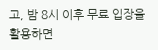고, 밤 8시 이후 무료 입장을 활용하면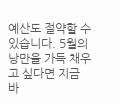예산도 절약할 수 있습니다. 5월의 낭만을 가득 채우고 싶다면 지금 바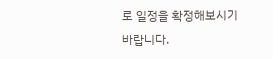로 일정을 확정해보시기 바랍니다.